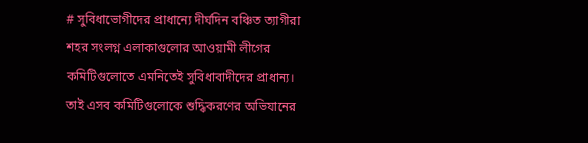# সুবিধাভোগীদের প্রাধান্যে দীর্ঘদিন বঞ্চিত ত্যাগীরা
শহর সংলগ্ন এলাকাগুলোর আওয়ামী লীগের কমিটিগুলোতে এমনিতেই সুবিধাবাদীদের প্রাধান্য। তাই এসব কমিটিগুলোকে শুদ্ধিকরণের অভিযানের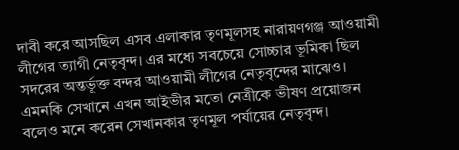দাবী করে আসছিল এসব এলাকার তৃণমূলসহ নারায়ণগঞ্জ আওয়ামী লীগের ত্যাগী নেতৃবৃন্দ। এর মধ্যে সবচেয়ে সোচ্চার ভূমিকা ছিল সদরের অন্তর্ভূক্ত বন্দর আওয়ামী লীগের নেতৃবৃন্দের মাঝেও। এমনকি সেখানে এখন আইভীর মতো নেত্রীকে ভীষণ প্রয়োজন বলেও মনে করেন সেখানকার তৃণমূল পর্যায়ের নেতৃবৃন্দ।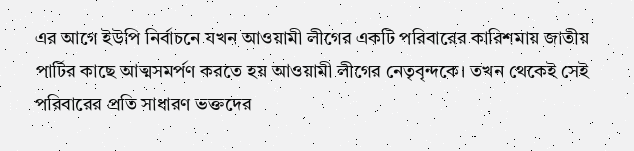এর আগে ইউপি নির্বাচনে যখন আওয়ামী লীগের একটি পরিবারের কারিশমায় জাতীয় পার্টির কাছে আত্মসমর্পণ করতে হয় আওয়ামী লীগের নেতৃবৃন্দকে। তখন থেকেই সেই পরিবারের প্রতি সাধারণ ভক্তদের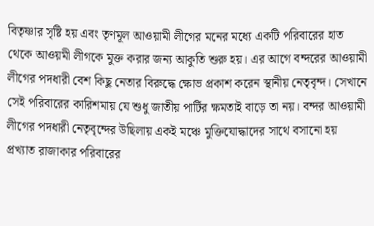বিতৃষ্ণার সৃষ্টি হয় এবং তৃণমূল আওয়ামী লীগের মনের মধ্যে একটি পরিবারের হাত থেকে আওয়মী লীগকে মুক্ত করার জন্য আকুতি শুরু হয়। এর আগে বন্দরের আওয়ামী লীগের পদধারী বেশ কিছু নেতার বিরুদ্ধে ক্ষোভ প্রকাশ করেন স্থানীয় নেতৃবৃন্দ। সেখানে সেই পরিবারের কারিশমায় যে শুধু জাতীয় পার্টির ক্ষমতাই বাড়ে তা নয়। বন্দর আওয়ামী লীগের পদধারী নেতৃবৃন্দের উছিলায় একই মঞ্চে মুক্তিযোদ্ধাদের সাথে বসানো হয় প্রখ্যাত রাজাকার পরিবারের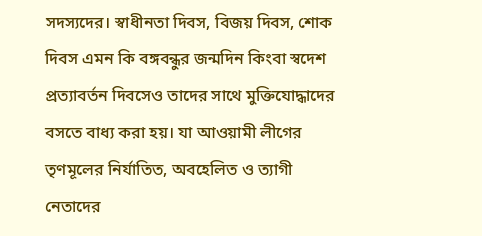সদস্যদের। স্বাধীনতা দিবস, বিজয় দিবস, শোক দিবস এমন কি বঙ্গবন্ধুর জন্মদিন কিংবা স্বদেশ প্রত্যাবর্তন দিবসেও তাদের সাথে মুক্তিযোদ্ধাদের বসতে বাধ্য করা হয়। যা আওয়ামী লীগের তৃণমূলের নির্যাতিত, অবহেলিত ও ত্যাগী নেতাদের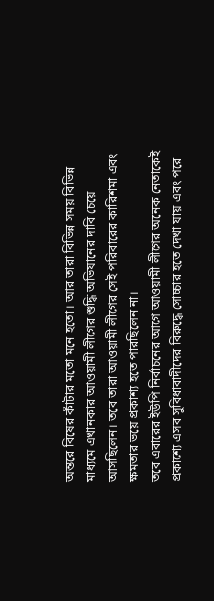অন্তরে বিষের কাঁটার মতো মনে হতো। আর তারা বিভিন্ন সময় বিভিন্ন মাধ্যমে এখানকার আওয়ামী লীগের শুদ্ধি অভিযানের দাবি চেয়ে আসছিলেন। তবে তারা আওয়ামী লীগের সেই পরিবারের কারিশমা এবং ক্ষমতার ভয়ে প্রকাশ্য হতে পারছিলেন না।
তবে এবারের ইউপি নির্বাচনের আগে আওয়ামী লীগের অনেক নেতাকেই প্রকাশ্যে এসব সুবিধাবাদীদের বিরুদ্ধে সোচ্চার হতে দেখা যায় এবং পরে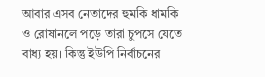আবার এসব নেতাদের হুমকি ধামকি ও রোষানলে পড়ে তারা চুপসে যেতে বাধ্য হয়। কিন্তু ইউপি নির্বাচনের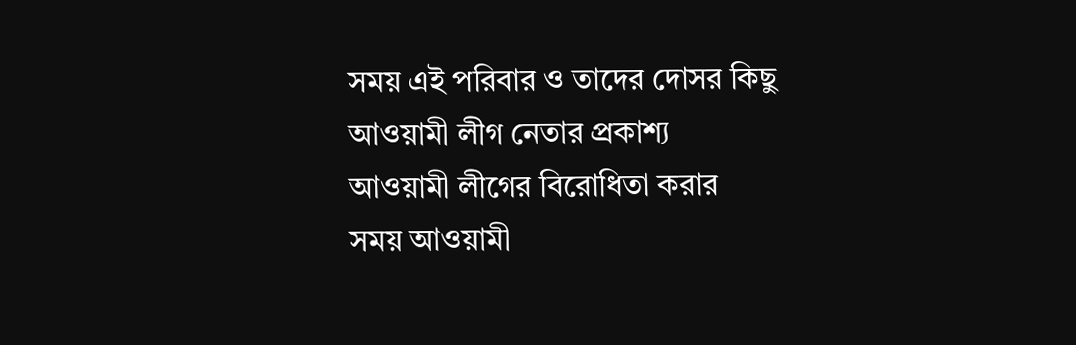সময় এই পরিবার ও তাদের দোসর কিছু আওয়ামী লীগ নেতার প্রকাশ্য আওয়ামী লীগের বিরোধিতা করার সময় আওয়ামী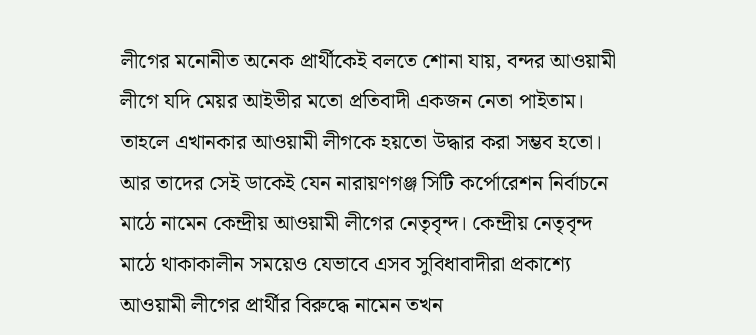লীগের মনোনীত অনেক প্রার্থীকেই বলতে শোনা যায়, বন্দর আওয়ামী লীগে যদি মেয়র আইভীর মতো প্রতিবাদী একজন নেতা পাইতাম। তাহলে এখানকার আওয়ামী লীগকে হয়তো উদ্ধার করা সম্ভব হতো। আর তাদের সেই ডাকেই যেন নারায়ণগঞ্জ সিটি কর্পোরেশন নির্বাচনে মাঠে নামেন কেন্দ্রীয় আওয়ামী লীগের নেতৃবৃন্দ। কেন্দ্রীয় নেতৃবৃন্দ মাঠে থাকাকালীন সময়েও যেভাবে এসব সুবিধাবাদীরা প্রকাশ্যে আওয়ামী লীগের প্রার্থীর বিরুদ্ধে নামেন তখন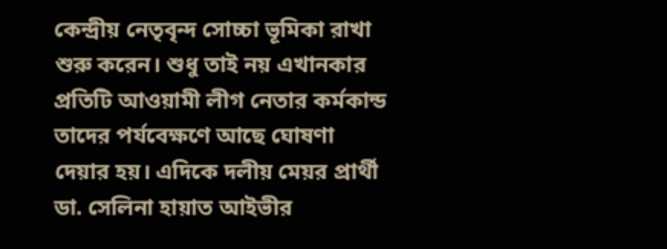কেন্দ্রীয় নেতৃবৃন্দ সোচ্চা ভূমিকা রাখা শুরু করেন। শুধু তাই নয় এখানকার প্রতিটি আওয়ামী লীগ নেতার কর্মকান্ড তাদের পর্যবেক্ষণে আছে ঘোষণা দেয়ার হয়। এদিকে দলীয় মেয়র প্রার্থী ডা. সেলিনা হায়াত আইভীর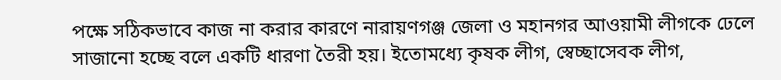পক্ষে সঠিকভাবে কাজ না করার কারণে নারায়ণগঞ্জ জেলা ও মহানগর আওয়ামী লীগকে ঢেলে সাজানো হচ্ছে বলে একটি ধারণা তৈরী হয়। ইতোমধ্যে কৃষক লীগ, স্বেচ্ছাসেবক লীগ,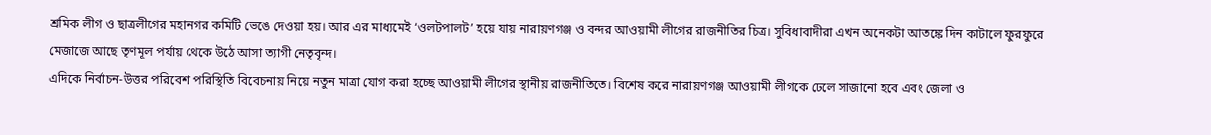শ্রমিক লীগ ও ছাত্রলীগের মহানগর কমিটি ভেঙে দেওয়া হয়। আর এর মাধ্যমেই ‘ওলটপালট’ হয়ে যায় নারায়ণগঞ্জ ও বন্দর আওয়ামী লীগের রাজনীতির চিত্র। সুবিধাবাদীরা এখন অনেকটা আতঙ্কে দিন কাটালে ফুরফুরে মেজাজে আছে তৃণমূল পর্যায় থেকে উঠে আসা ত্যাগী নেতৃবৃন্দ।
এদিকে নির্বাচন-উত্তর পরিবেশ পরিস্থিতি বিবেচনায় নিয়ে নতুন মাত্রা যোগ করা হচ্ছে আওয়ামী লীগের স্থানীয় রাজনীতিতে। বিশেষ করে নারায়ণগঞ্জ আওয়ামী লীগকে ঢেলে সাজানো হবে এবং জেলা ও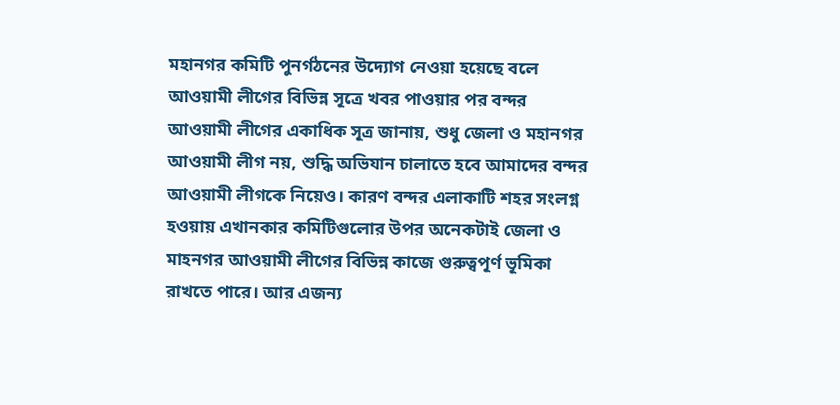মহানগর কমিটি পুনর্গঠনের উদ্যোগ নেওয়া হয়েছে বলে আওয়ামী লীগের বিভিন্ন সূত্রে খবর পাওয়ার পর বন্দর আওয়ামী লীগের একাধিক সূত্র জানায়, শুধু জেলা ও মহানগর আওয়ামী লীগ নয়, শুদ্ধি অভিযান চালাতে হবে আমাদের বন্দর আওয়ামী লীগকে নিয়েও। কারণ বন্দর এলাকাটি শহর সংলগ্ন হওয়ায় এখানকার কমিটিগুলোর উপর অনেকটাই জেলা ও মাহনগর আওয়ামী লীগের বিভিন্ন কাজে গুরুত্বপূর্ণ ভূমিকা রাখতে পারে। আর এজন্য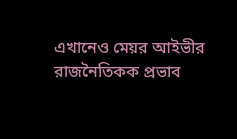এখানেও মেয়র আইভীর রাজনৈতিকক প্রভাব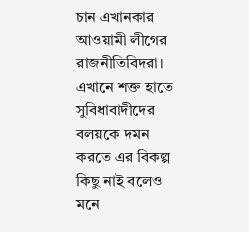চান এখানকার আওয়ামী লীগের রাজনীতিবিদরা। এখানে শক্ত হাতে সুবিধাবাদীদের বলয়কে দমন করতে এর বিকল্প কিছু নাই বলেও মনে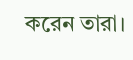করেন তারা।